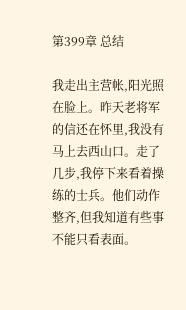第399章 总结

我走出主营帐,阳光照在脸上。昨天老将军的信还在怀里,我没有马上去西山口。走了几步,我停下来看着操练的士兵。他们动作整齐,但我知道有些事不能只看表面。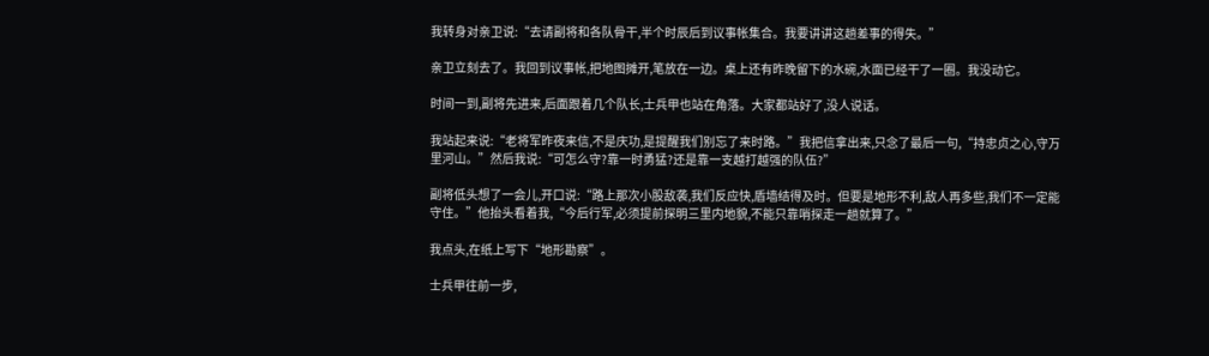我转身对亲卫说:“去请副将和各队骨干,半个时辰后到议事帐集合。我要讲讲这趟差事的得失。”

亲卫立刻去了。我回到议事帐,把地图摊开,笔放在一边。桌上还有昨晚留下的水碗,水面已经干了一圈。我没动它。

时间一到,副将先进来,后面跟着几个队长,士兵甲也站在角落。大家都站好了,没人说话。

我站起来说:“老将军昨夜来信,不是庆功,是提醒我们别忘了来时路。”我把信拿出来,只念了最后一句,“持忠贞之心,守万里河山。”然后我说:“可怎么守?靠一时勇猛?还是靠一支越打越强的队伍?”

副将低头想了一会儿,开口说:“路上那次小股敌袭,我们反应快,盾墙结得及时。但要是地形不利,敌人再多些,我们不一定能守住。”他抬头看着我,“今后行军,必须提前探明三里内地貌,不能只靠哨探走一趟就算了。”

我点头,在纸上写下“地形勘察”。

士兵甲往前一步,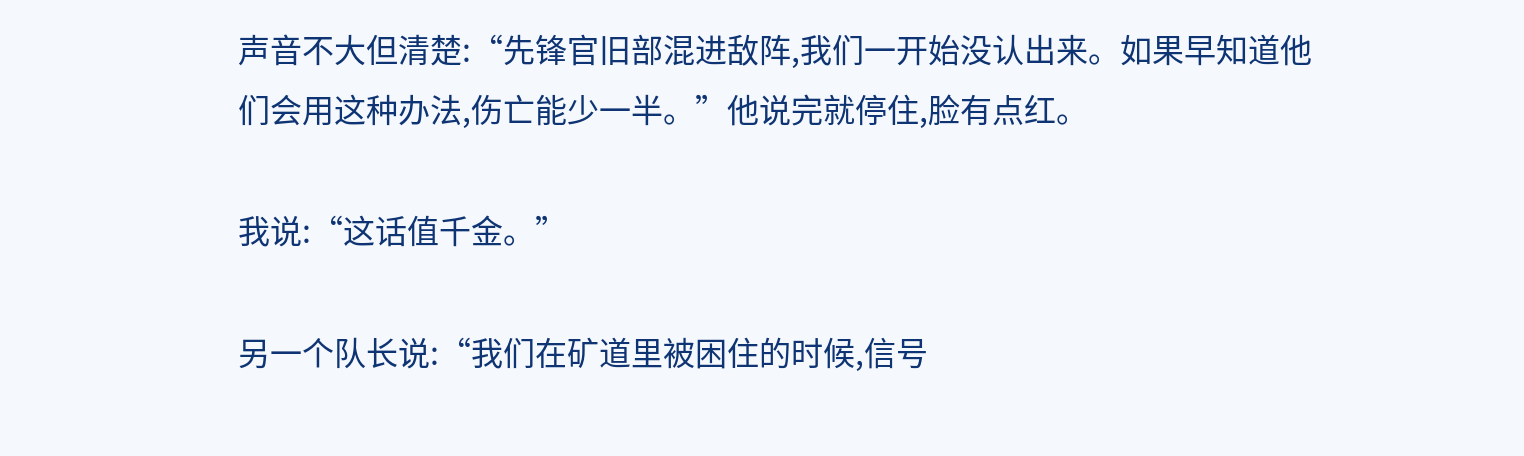声音不大但清楚:“先锋官旧部混进敌阵,我们一开始没认出来。如果早知道他们会用这种办法,伤亡能少一半。”他说完就停住,脸有点红。

我说:“这话值千金。”

另一个队长说:“我们在矿道里被困住的时候,信号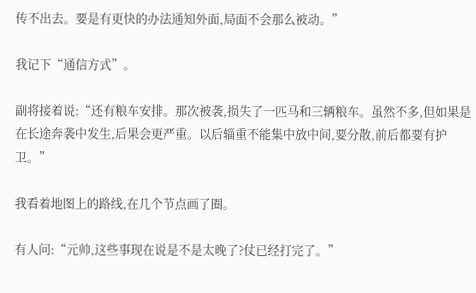传不出去。要是有更快的办法通知外面,局面不会那么被动。”

我记下“通信方式”。

副将接着说:“还有粮车安排。那次被袭,损失了一匹马和三辆粮车。虽然不多,但如果是在长途奔袭中发生,后果会更严重。以后辎重不能集中放中间,要分散,前后都要有护卫。”

我看着地图上的路线,在几个节点画了圈。

有人问:“元帅,这些事现在说是不是太晚了?仗已经打完了。”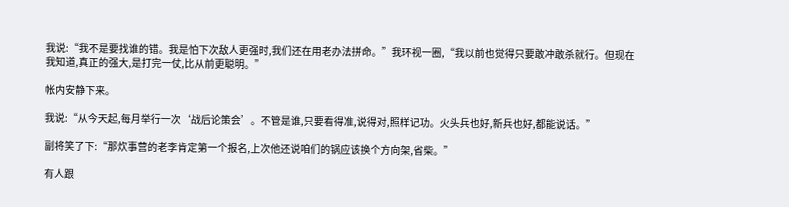我说:“我不是要找谁的错。我是怕下次敌人更强时,我们还在用老办法拼命。”我环视一圈,“我以前也觉得只要敢冲敢杀就行。但现在我知道,真正的强大,是打完一仗,比从前更聪明。”

帐内安静下来。

我说:“从今天起,每月举行一次‘战后论策会’。不管是谁,只要看得准,说得对,照样记功。火头兵也好,新兵也好,都能说话。”

副将笑了下:“那炊事营的老李肯定第一个报名,上次他还说咱们的锅应该换个方向架,省柴。”

有人跟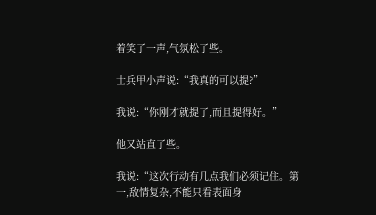着笑了一声,气氛松了些。

士兵甲小声说:“我真的可以提?”

我说:“你刚才就提了,而且提得好。”

他又站直了些。

我说:“这次行动有几点我们必须记住。第一,敌情复杂,不能只看表面身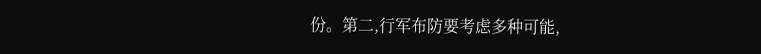份。第二,行军布防要考虑多种可能,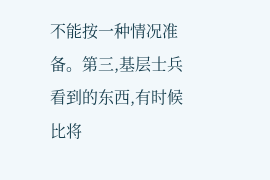不能按一种情况准备。第三,基层士兵看到的东西,有时候比将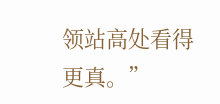领站高处看得更真。”